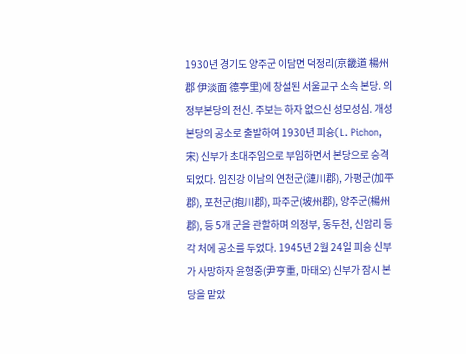1930년 경기도 양주군 이담면 덕정리(京畿道 楊州郡 伊淡面 德亭里)에 창설된 서울교구 소속 본당. 의정부본당의 전신. 주보는 하자 없으신 성모성심. 개성본당의 공소로 출발하여 1930년 피숑(L. Pichon, 宋) 신부가 초대주임으로 부임하면서 본당으로 승격되었다. 임진강 이남의 연천군(漣川郡), 가평군(加平郡), 포천군(抱川郡), 파주군(坡州郡), 양주군(楊州郡), 등 5개 군을 관할하며 의정부, 동두천, 신암리 등 각 처에 공소를 두었다. 1945년 2월 24일 피숑 신부가 사망하자 윤형중(尹亨重, 마태오) 신부가 잠시 본당을 맡았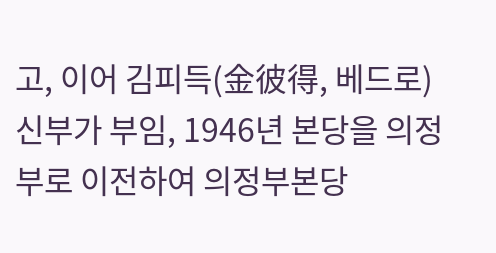고, 이어 김피득(金彼得, 베드로) 신부가 부임, 1946년 본당을 의정부로 이전하여 의정부본당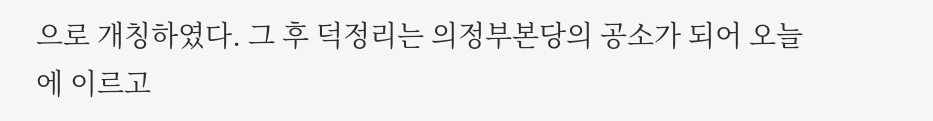으로 개칭하였다. 그 후 덕정리는 의정부본당의 공소가 되어 오늘에 이르고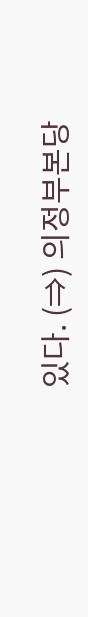있다. (⇒) 의정부본당